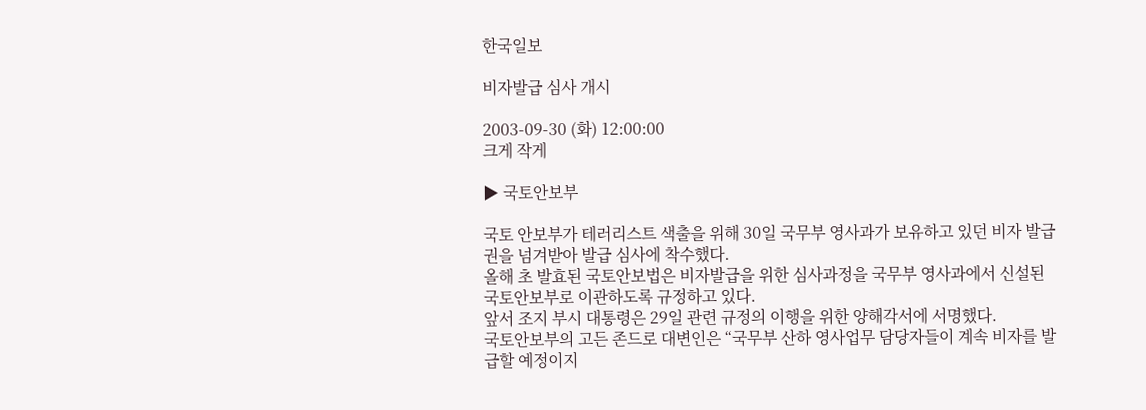한국일보

비자발급 심사 개시

2003-09-30 (화) 12:00:00
크게 작게

▶ 국토안보부

국토 안보부가 테러리스트 색출을 위해 30일 국무부 영사과가 보유하고 있던 비자 발급권을 넘겨받아 발급 심사에 착수했다.
올해 초 발효된 국토안보법은 비자발급을 위한 심사과정을 국무부 영사과에서 신설된 국토안보부로 이관하도록 규정하고 있다.
앞서 조지 부시 대통령은 29일 관련 규정의 이행을 위한 양해각서에 서명했다.
국토안보부의 고든 존드로 대변인은 “국무부 산하 영사업무 담당자들이 계속 비자를 발급할 예정이지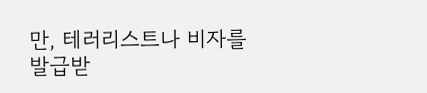만, 테러리스트나 비자를 발급받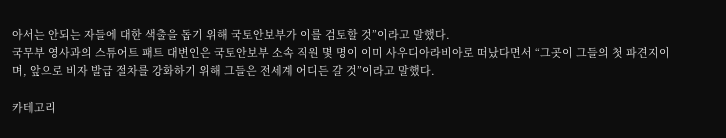아서는 안되는 자들에 대한 색출을 돕기 위해 국토안보부가 이를 검토할 것”이라고 말했다.
국무부 영사과의 스튜어트 패트 대변인은 국토안보부 소속 직원 몇 명이 이미 사우디아라비아로 떠났다면서 “그곳이 그들의 첫 파견지이며, 앞으로 비자 발급 절차를 강화하기 위해 그들은 전세계 어디든 갈 것”이라고 말했다.

카테고리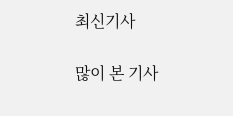최신기사

많이 본 기사